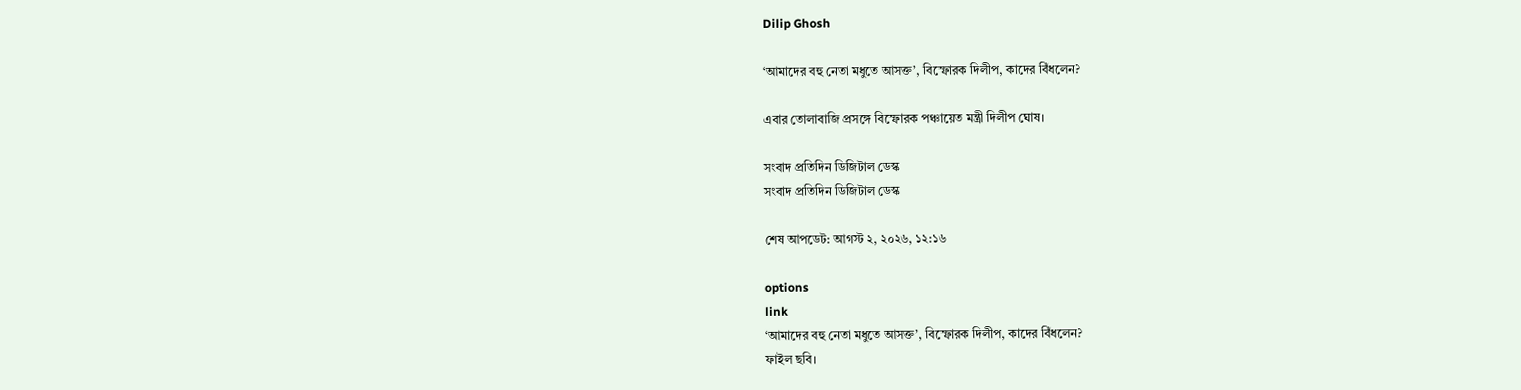Dilip Ghosh

‘আমাদের বহু নেতা মধুতে আসক্ত’, বিস্ফোরক দিলীপ, কাদের বিঁধলেন?

এবার তোলাবাজি প্রসঙ্গে বিস্ফোরক পঞ্চায়েত মন্ত্রী দিলীপ ঘোষ।

সংবাদ প্রতিদিন ডিজিটাল ডেস্ক
সংবাদ প্রতিদিন ডিজিটাল ডেস্ক

শেষ আপডেট: আগস্ট ২, ২০২৬, ১২:১৬

options
link
‘আমাদের বহু নেতা মধুতে আসক্ত’, বিস্ফোরক দিলীপ, কাদের বিঁধলেন?
ফাইল ছবি।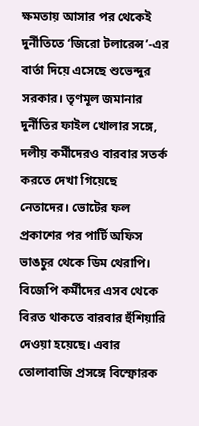ক্ষমতায় আসার পর থেকেই দুর্নীতিতে ‘জিরো টলারেন্স’-এর বার্তা দিয়ে এসেছে শুভেন্দুর সরকার। তৃণমূল জমানার দুর্নীতির ফাইল খোলার সঙ্গে, দলীয় কর্মীদেরও বারবার সতর্ক করতে দেখা গিয়েছে নেতাদের। ভোটের ফল প্রকাশের পর পার্টি অফিস ভাঙচুর থেকে ডিম থেরাপি। বিজেপি কর্মীদের এসব থেকে বিরত থাকতে বারবার হুঁশিয়ারি দেওয়া হয়েছে। এবার তোলাবাজি প্রসঙ্গে বিস্ফোরক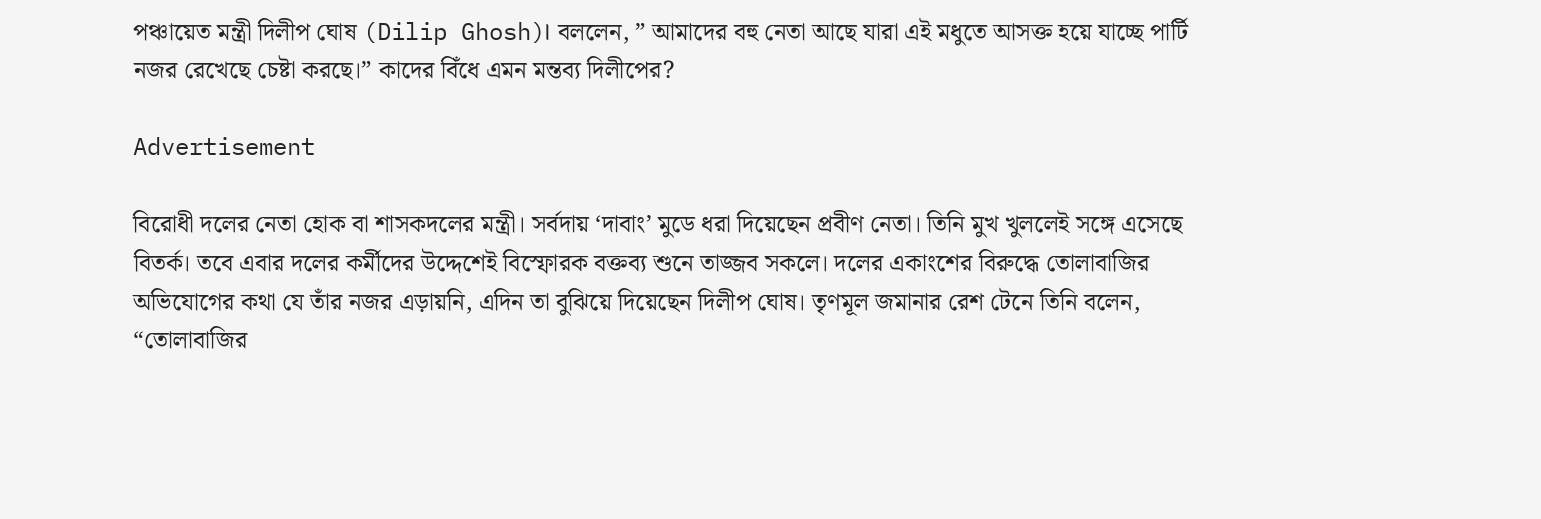পঞ্চায়েত মন্ত্রী দিলীপ ঘোষ (Dilip Ghosh)। বললেন, ” আমাদের বহু নেতা আছে যারা এই মধুতে আসক্ত হয়ে যাচ্ছে পার্টি নজর রেখেছে চেষ্টা করছে।” কাদের বিঁধে এমন মন্তব্য দিলীপের?

Advertisement

বিরোধী দলের নেতা হোক বা শাসকদলের মন্ত্রী। সর্বদায় ‘দাবাং’ মুডে ধরা দিয়েছেন প্রবীণ নেতা। তিনি মুখ খুললেই সঙ্গে এসেছে বিতর্ক। তবে এবার দলের কর্মীদের উদ্দেশেই বিস্ফোরক বক্তব্য শুনে তাজ্জব সকলে। দলের একাংশের বিরুদ্ধে তোলাবাজির অভিযোগের কথা যে তাঁর নজর এড়ায়নি, এদিন তা বুঝিয়ে দিয়েছেন দিলীপ ঘোষ। তৃণমূল জমানার রেশ টেনে তিনি বলেন, “তোলাবাজির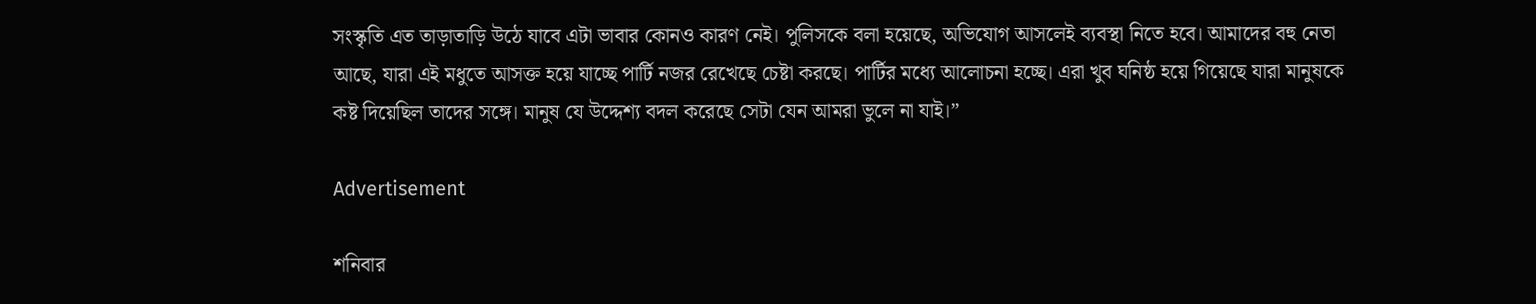সংস্কৃতি এত তাড়াতাড়ি উঠে যাবে এটা ভাবার কোনও কারণ নেই। পুলিসকে বলা হয়েছে, অভিযোগ আসলেই ব্যবস্থা নিতে হবে। আমাদের বহু নেতা আছে, যারা এই মধুতে আসক্ত হয়ে যাচ্ছে পার্টি নজর রেখেছে চেষ্টা করছে। পার্টির মধ্যে আলোচনা হচ্ছে। এরা খুব ঘনিষ্ঠ হয়ে গিয়েছে যারা মানুষকে কষ্ট দিয়েছিল তাদের সঙ্গে। মানুষ যে উদ্দেশ্য বদল করেছে সেটা যেন আমরা ভুলে না যাই।”

Advertisement

শনিবার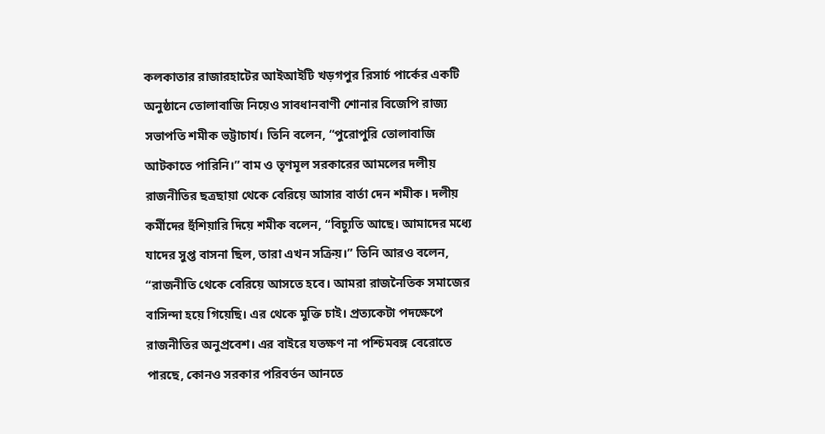কলকাতার রাজারহাটের আইআইটি খড়গপুর রিসার্চ পার্কের একটি অনুষ্ঠানে তোলাবাজি নিয়েও সাবধানবাণী শোনার বিজেপি রাজ্য সভাপতি শমীক ভট্টাচার্য। তিনি বলেন, “পুরোপুরি তোলাবাজি আটকাতে পারিনি।” বাম ও তৃণমূল সরকারের আমলের দলীয় রাজনীতির ছত্রছায়া থেকে বেরিয়ে আসার বার্তা দেন শমীক। দলীয় কর্মীদের হুঁশিয়ারি দিয়ে শমীক বলেন, “বিচ্যুতি আছে। আমাদের মধ্যে যাদের সুপ্ত বাসনা ছিল, তারা এখন সক্রিয়।” তিনি আরও বলেন, “রাজনীতি থেকে বেরিয়ে আসতে হবে। আমরা রাজনৈতিক সমাজের বাসিন্দা হয়ে গিয়েছি। এর থেকে মুক্তি চাই। প্রত্যকেটা পদক্ষেপে রাজনীতির অনুপ্রবেশ। এর বাইরে যতক্ষণ না পশ্চিমবঙ্গ বেরোতে পারছে, কোনও সরকার পরিবর্তন আনতে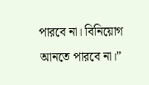পারবে না। বিনিয়োগ আনতে পারবে না।”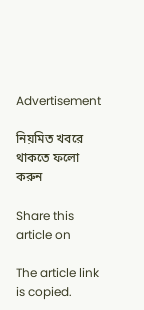Advertisement

নিয়মিত খবরে থাকতে ফলো করুন

Share this article on

The article link is copied.